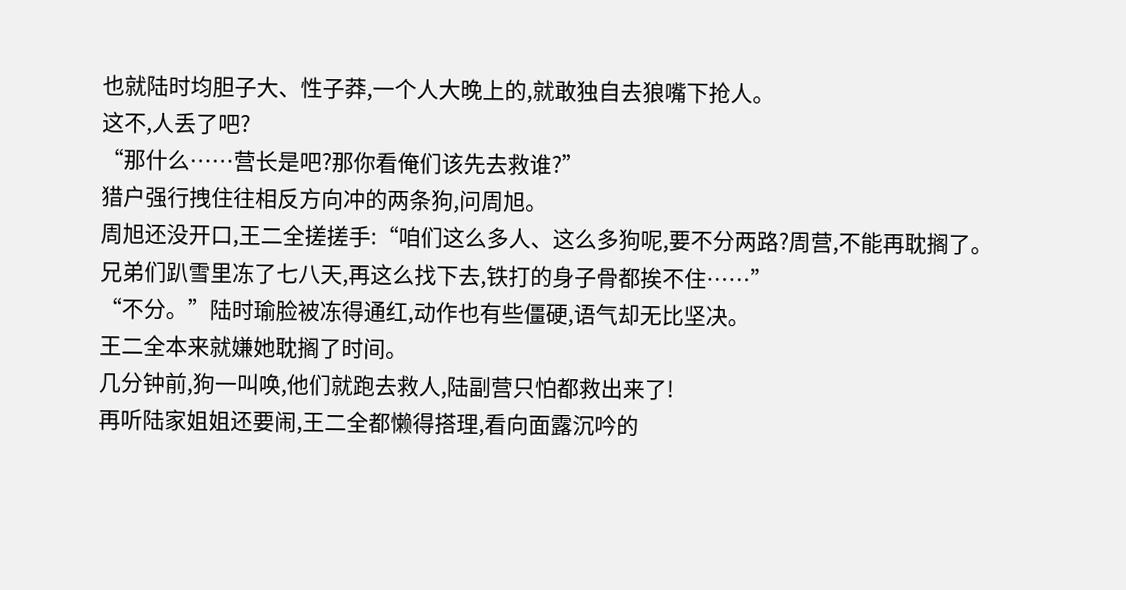也就陆时均胆子大、性子莽,一个人大晚上的,就敢独自去狼嘴下抢人。
这不,人丢了吧?
“那什么……营长是吧?那你看俺们该先去救谁?”
猎户强行拽住往相反方向冲的两条狗,问周旭。
周旭还没开口,王二全搓搓手:“咱们这么多人、这么多狗呢,要不分两路?周营,不能再耽搁了。
兄弟们趴雪里冻了七八天,再这么找下去,铁打的身子骨都挨不住……”
“不分。”陆时瑜脸被冻得通红,动作也有些僵硬,语气却无比坚决。
王二全本来就嫌她耽搁了时间。
几分钟前,狗一叫唤,他们就跑去救人,陆副营只怕都救出来了!
再听陆家姐姐还要闹,王二全都懒得搭理,看向面露沉吟的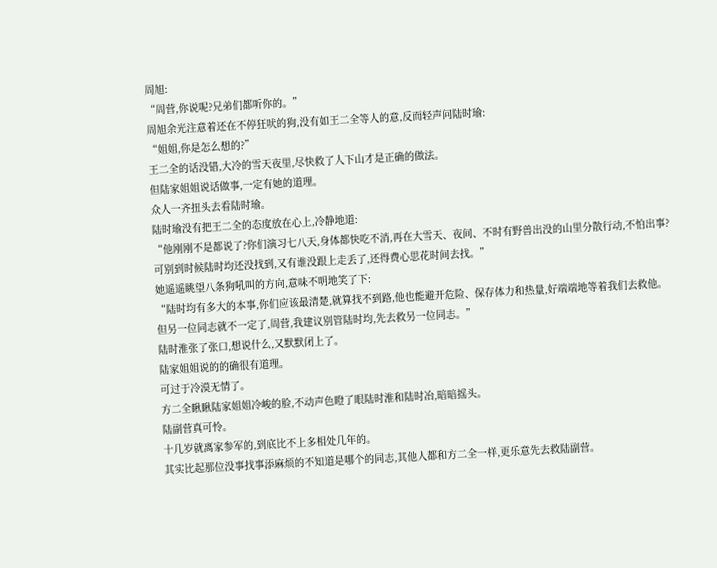周旭:
“周营,你说呢?兄弟们都听你的。”
周旭余光注意着还在不停狂吠的狗,没有如王二全等人的意,反而轻声问陆时瑜:
“姐姐,你是怎么想的?”
王二全的话没错,大冷的雪天夜里,尽快救了人下山才是正确的做法。
但陆家姐姐说话做事,一定有她的道理。
众人一齐扭头去看陆时瑜。
陆时瑜没有把王二全的态度放在心上,冷静地道:
“他刚刚不是都说了?你们演习七八天,身体都快吃不消,再在大雪天、夜间、不时有野兽出没的山里分散行动,不怕出事?
可别到时候陆时均还没找到,又有谁没跟上走丢了,还得费心思花时间去找。”
她遥遥眺望八条狗吼叫的方向,意味不明地笑了下:
“陆时均有多大的本事,你们应该最清楚,就算找不到路,他也能避开危险、保存体力和热量,好端端地等着我们去救他。
但另一位同志就不一定了,周营,我建议别管陆时均,先去救另一位同志。”
陆时淮张了张口,想说什么,又默默闭上了。
陆家姐姐说的的确很有道理。
可过于冷漠无情了。
方二全瞅瞅陆家姐姐冷峻的脸,不动声色瞪了眼陆时淮和陆时冶,暗暗摇头。
陆副营真可怜。
十几岁就离家参军的,到底比不上多相处几年的。
其实比起那位没事找事添麻烦的不知道是哪个的同志,其他人都和方二全一样,更乐意先去救陆副营。